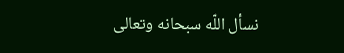نسأل اللّه سبحانه وتعالى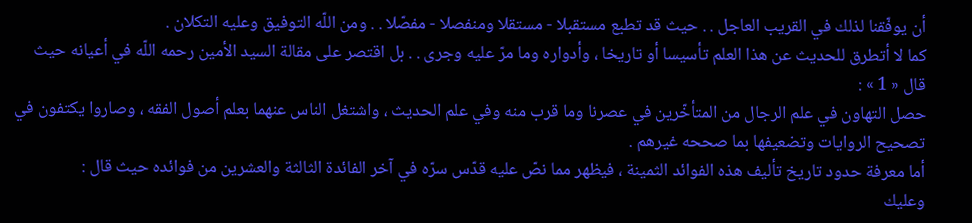أن يوفّقنا لذلك في القريب العاجل . . حيث قد تطبع مستقبلا - مستقلا ومنفصلا - مفصّلا . . ومن اللّه التوفيق وعليه التكلان .
كما لا أتطرق للحديث عن هذا العلم تأسيسا أو تاريخا ، وأدواره وما مرّ عليه وجرى . . بل اقتصر على مقالة السيد الأمين رحمه اللّه في أعيانه حيث قال « 1 » :
حصل التهاون في علم الرجال من المتأخّرين في عصرنا وما قرب منه وفي علم الحديث ، واشتغل الناس عنهما بعلم أصول الفقه ، وصاروا يكتفون في تصحيح الروايات وتضعيفها بما صححه غيرهم .
أما معرفة حدود تاريخ تأليف هذه الفوائد الثمينة ، فيظهر مما نصّ عليه قدّس سرّه في آخر الفائدة الثالثة والعشرين من فوائده حيث قال :
وعليك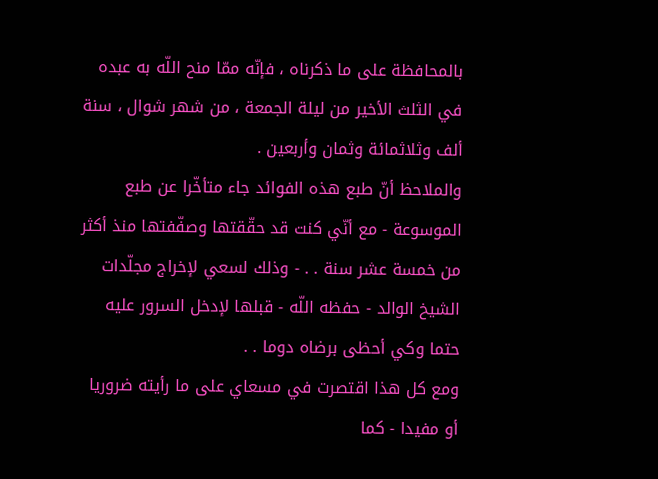بالمحافظة على ما ذكرناه ، فإنّه ممّا منح اللّه به عبده في الثلث الأخير من ليلة الجمعة ، من شهر شوال ، سنة ألف وثلاثمائة وثمان وأربعين .
والملاحظ أنّ طبع هذه الفوائد جاء متأخّرا عن طبع الموسوعة - مع أنّي كنت قد حقّقتها وصفّفتها منذ أكثر من خمسة عشر سنة . . - وذلك لسعي لإخراج مجلّدات الشيخ الوالد - حفظه اللّه - قبلها لإدخل السرور عليه حتما وكي أحظى برضاه دوما . .
ومع كل هذا اقتصرت في مسعاي على ما رأيته ضروريا أو مفيدا - كما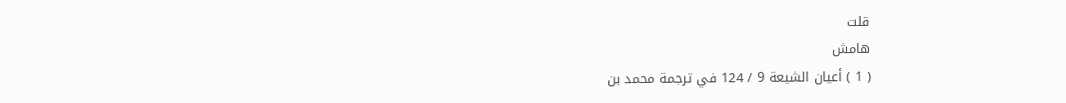قلت
هامش
( 1 ) أعيان الشيعة 9 / 124 في ترجمة محمد بن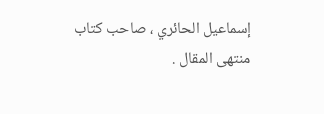إسماعيل الحائري ، صاحب كتاب منتهى المقال .